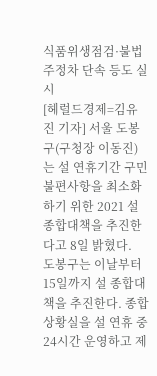식품위생점검·불법주정차 단속 등도 실시
[헤럴드경제=김유진 기자] 서울 도봉구(구청장 이동진)는 설 연휴기간 구민 불편사항을 최소화하기 위한 2021 설 종합대책을 추진한다고 8일 밝혔다.
도봉구는 이날부터 15일까지 설 종합대책을 추진한다. 종합상황실을 설 연휴 중 24시간 운영하고 제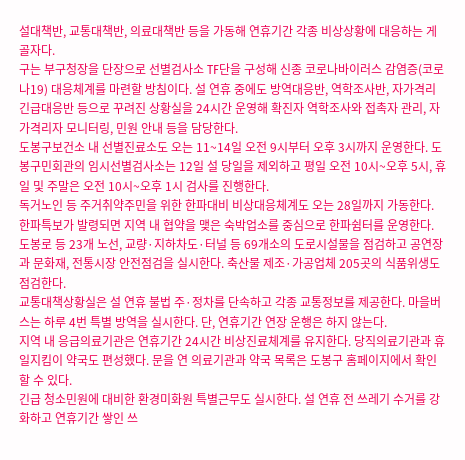설대책반, 교통대책반, 의료대책반 등을 가동해 연휴기간 각종 비상상황에 대응하는 게 골자다.
구는 부구청장을 단장으로 선별검사소 TF단을 구성해 신종 코로나바이러스 감염증(코로나19) 대응체계를 마련할 방침이다. 설 연휴 중에도 방역대응반, 역학조사반, 자가격리 긴급대응반 등으로 꾸려진 상황실을 24시간 운영해 확진자 역학조사와 접촉자 관리, 자가격리자 모니터링, 민원 안내 등을 담당한다.
도봉구보건소 내 선별진료소도 오는 11~14일 오전 9시부터 오후 3시까지 운영한다. 도봉구민회관의 임시선별검사소는 12일 설 당일을 제외하고 평일 오전 10시~오후 5시, 휴일 및 주말은 오전 10시~오후 1시 검사를 진행한다.
독거노인 등 주거취약주민을 위한 한파대비 비상대응체계도 오는 28일까지 가동한다. 한파특보가 발령되면 지역 내 협약을 맺은 숙박업소를 중심으로 한파쉼터를 운영한다.
도봉로 등 23개 노선, 교량·지하차도·터널 등 69개소의 도로시설물을 점검하고 공연장과 문화재, 전통시장 안전점검을 실시한다. 축산물 제조·가공업체 205곳의 식품위생도 점검한다.
교통대책상황실은 설 연휴 불법 주·정차를 단속하고 각종 교통정보를 제공한다. 마을버스는 하루 4번 특별 방역을 실시한다. 단, 연휴기간 연장 운행은 하지 않는다.
지역 내 응급의료기관은 연휴기간 24시간 비상진료체계를 유지한다. 당직의료기관과 휴일지킴이 약국도 편성했다. 문을 연 의료기관과 약국 목록은 도봉구 홈페이지에서 확인할 수 있다.
긴급 청소민원에 대비한 환경미화원 특별근무도 실시한다. 설 연휴 전 쓰레기 수거를 강화하고 연휴기간 쌓인 쓰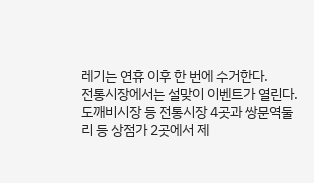레기는 연휴 이후 한 번에 수거한다.
전통시장에서는 설맞이 이벤트가 열린다. 도깨비시장 등 전통시장 4곳과 쌍문역둘리 등 상점가 2곳에서 제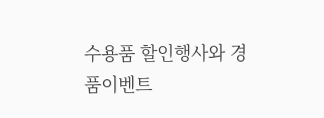수용품 할인행사와 경품이벤트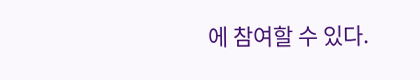에 참여할 수 있다.